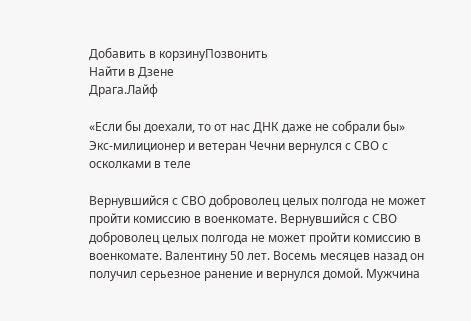Добавить в корзинуПозвонить
Найти в Дзене
Драга.Лайф

«Если бы доехали, то от нас ДНК даже не собрали бы» Экс-милиционер и ветеран Чечни вернулся с СВО с осколками в теле

Вернувшийся с СВО доброволец целых полгода не может пройти комиссию в военкомате. Вернувшийся с СВО доброволец целых полгода не может пройти комиссию в военкомате. Валентину 50 лет. Восемь месяцев назад он получил серьезное ранение и вернулся домой. Мужчина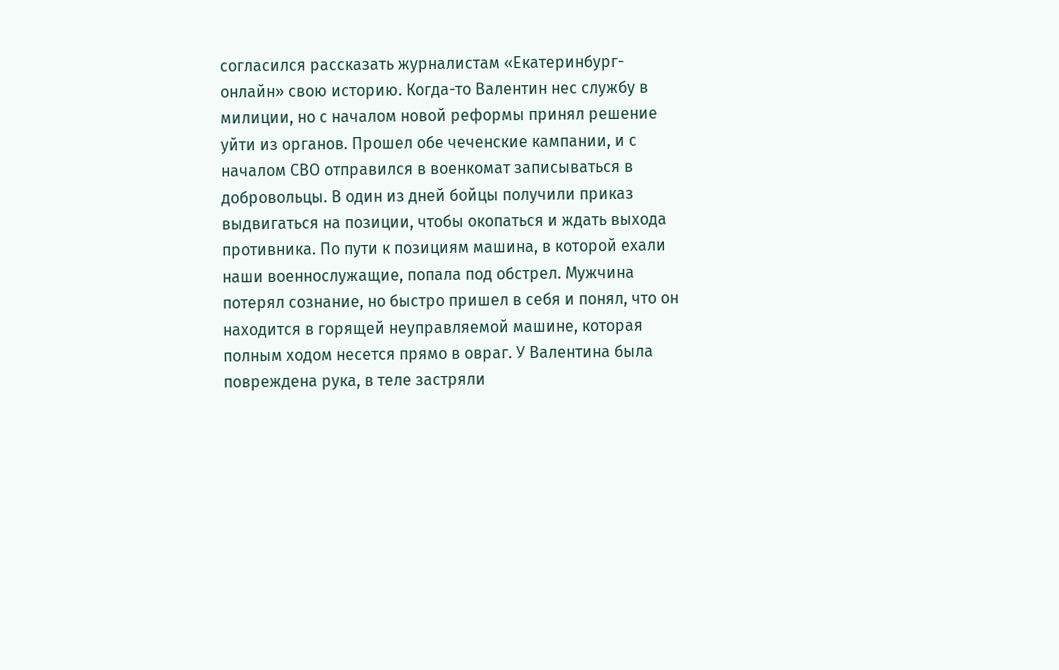согласился рассказать журналистам «Екатеринбург-онлайн» свою историю. Когда-то Валентин нес службу в милиции, но с началом новой реформы принял решение уйти из органов. Прошел обе чеченские кампании, и с началом СВО отправился в военкомат записываться в добровольцы. В один из дней бойцы получили приказ выдвигаться на позиции, чтобы окопаться и ждать выхода противника. По пути к позициям машина, в которой ехали наши военнослужащие, попала под обстрел. Мужчина потерял сознание, но быстро пришел в себя и понял, что он находится в горящей неуправляемой машине, которая полным ходом несется прямо в овраг. У Валентина была повреждена рука, в теле застряли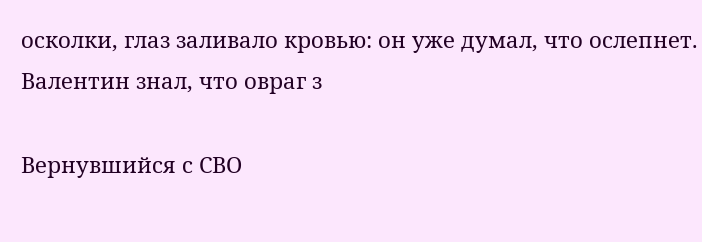осколки, глаз заливало кровью: он уже думал, что ослепнет. Валентин знал, что овраг з

Вернувшийся с СВО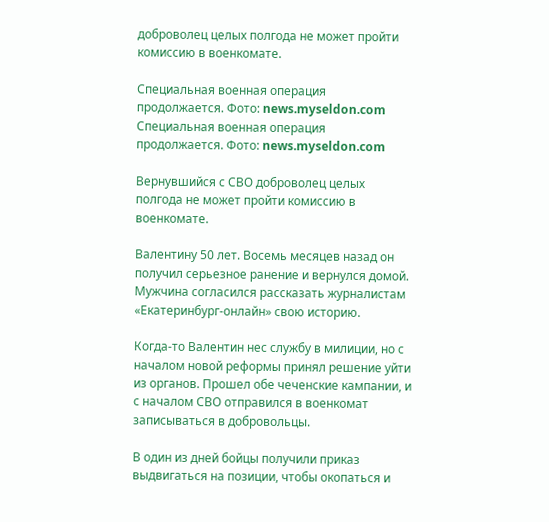доброволец целых полгода не может пройти комиссию в военкомате.

Специальная военная операция продолжается. Фото: news.myseldon.com
Специальная военная операция продолжается. Фото: news.myseldon.com

Вернувшийся с СВО доброволец целых полгода не может пройти комиссию в военкомате.

Валентину 50 лет. Восемь месяцев назад он получил серьезное ранение и вернулся домой. Мужчина согласился рассказать журналистам «Екатеринбург-онлайн» свою историю.

Когда-то Валентин нес службу в милиции, но с началом новой реформы принял решение уйти из органов. Прошел обе чеченские кампании, и с началом СВО отправился в военкомат записываться в добровольцы.

В один из дней бойцы получили приказ выдвигаться на позиции, чтобы окопаться и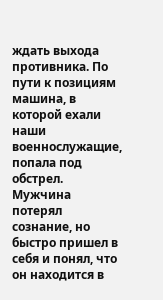ждать выхода противника. По пути к позициям машина, в которой ехали наши военнослужащие, попала под обстрел. Мужчина потерял сознание, но быстро пришел в себя и понял, что он находится в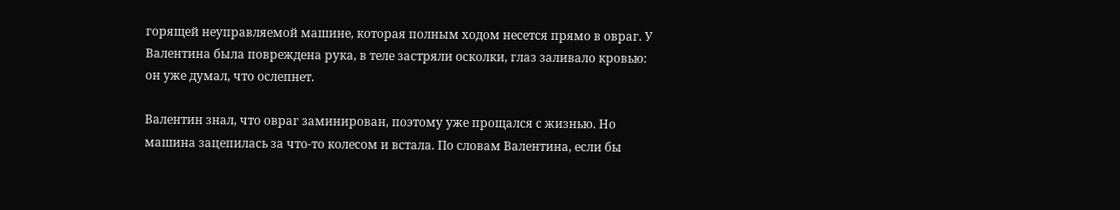горящей неуправляемой машине, которая полным ходом несется прямо в овраг. У Валентина была повреждена рука, в теле застряли осколки, глаз заливало кровью: он уже думал, что ослепнет.

Валентин знал, что овраг заминирован, поэтому уже прощался с жизнью. Но машина зацепилась за что-то колесом и встала. По словам Валентина, если бы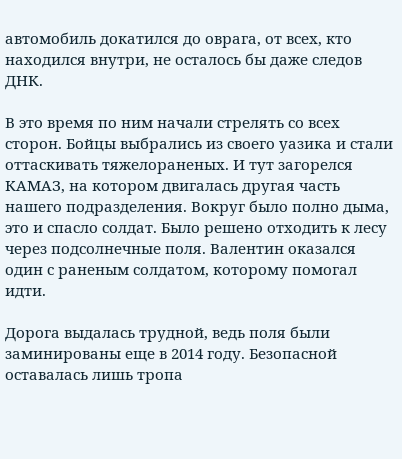автомобиль докатился до оврага, от всех, кто находился внутри, не осталось бы даже следов ДНК.

В это время по ним начали стрелять со всех сторон. Бойцы выбрались из своего уазика и стали оттаскивать тяжелораненых. И тут загорелся КАМАЗ, на котором двигалась другая часть нашего подразделения. Вокруг было полно дыма, это и спасло солдат. Было решено отходить к лесу через подсолнечные поля. Валентин оказался один с раненым солдатом, которому помогал идти.

Дорога выдалась трудной, ведь поля были заминированы еще в 2014 году. Безопасной оставалась лишь тропа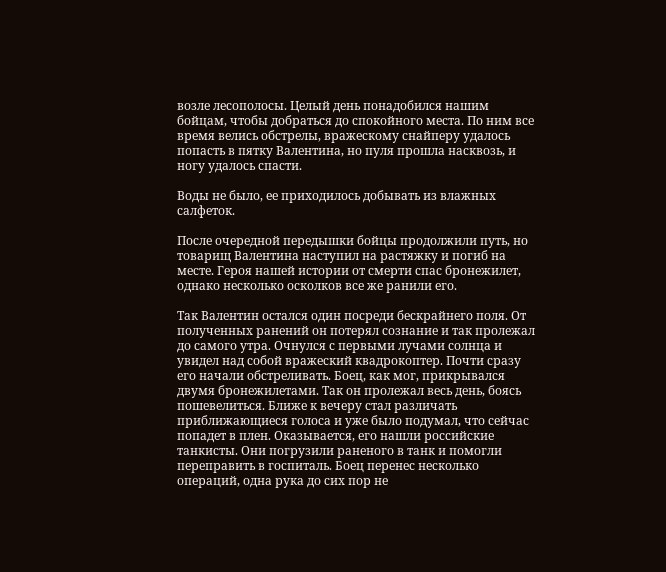возле лесополосы. Целый день понадобился нашим бойцам, чтобы добраться до спокойного места. По ним все время велись обстрелы, вражескому снайперу удалось попасть в пятку Валентина, но пуля прошла насквозь, и ногу удалось спасти.

Воды не было, ее приходилось добывать из влажных салфеток.

После очередной передышки бойцы продолжили путь, но товарищ Валентина наступил на растяжку и погиб на месте. Героя нашей истории от смерти спас бронежилет, однако несколько осколков все же ранили его.

Так Валентин остался один посреди бескрайнего поля. От полученных ранений он потерял сознание и так пролежал до самого утра. Очнулся с первыми лучами солнца и увидел над собой вражеский квадрокоптер. Почти сразу его начали обстреливать. Боец, как мог, прикрывался двумя бронежилетами. Так он пролежал весь день, боясь пошевелиться. Ближе к вечеру стал различать приближающиеся голоса и уже было подумал, что сейчас попадет в плен. Оказывается, его нашли российские танкисты. Они погрузили раненого в танк и помогли переправить в госпиталь. Боец перенес несколько операций, одна рука до сих пор не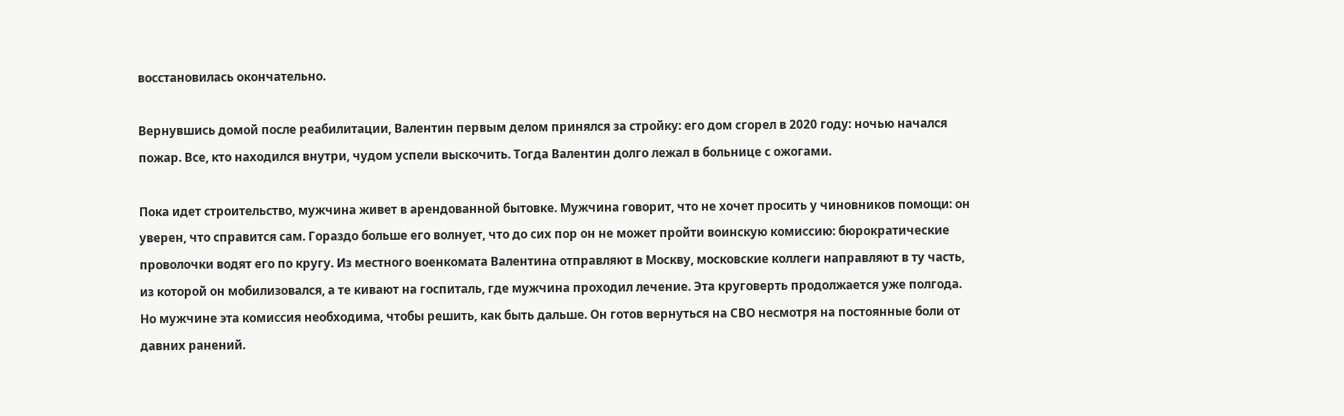восстановилась окончательно.

Вернувшись домой после реабилитации, Валентин первым делом принялся за стройку: его дом сгорел в 2020 году: ночью начался пожар. Все, кто находился внутри, чудом успели выскочить. Тогда Валентин долго лежал в больнице с ожогами.

Пока идет строительство, мужчина живет в арендованной бытовке. Мужчина говорит, что не хочет просить у чиновников помощи: он уверен, что справится сам. Гораздо больше его волнует, что до сих пор он не может пройти воинскую комиссию: бюрократические проволочки водят его по кругу. Из местного военкомата Валентина отправляют в Москву, московские коллеги направляют в ту часть, из которой он мобилизовался, а те кивают на госпиталь, где мужчина проходил лечение. Эта круговерть продолжается уже полгода. Но мужчине эта комиссия необходима, чтобы решить, как быть дальше. Он готов вернуться на СВО несмотря на постоянные боли от давних ранений.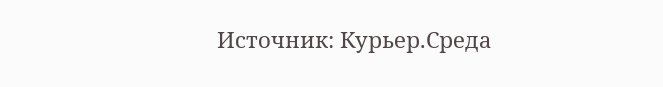Источник: Курьер.Среда